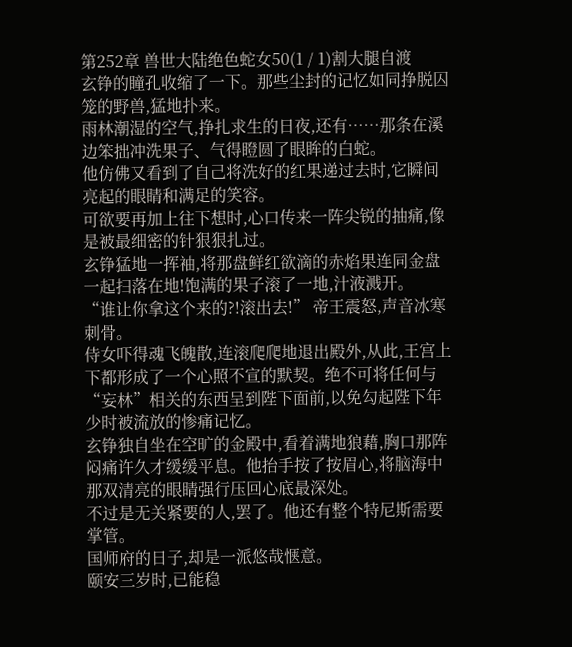第252章 兽世大陆绝色蛇女50(1 / 1)割大腿自渡
玄铮的瞳孔收缩了一下。那些尘封的记忆如同挣脱囚笼的野兽,猛地扑来。
雨林潮湿的空气,挣扎求生的日夜,还有……那条在溪边笨拙冲洗果子、气得瞪圆了眼眸的白蛇。
他仿佛又看到了自己将洗好的红果递过去时,它瞬间亮起的眼睛和满足的笑容。
可欲要再加上往下想时,心口传来一阵尖锐的抽痛,像是被最细密的针狠狠扎过。
玄铮猛地一挥袖,将那盘鲜红欲滴的赤焰果连同金盘一起扫落在地!饱满的果子滚了一地,汁液溅开。
“谁让你拿这个来的?!滚出去!” 帝王震怒,声音冰寒刺骨。
侍女吓得魂飞魄散,连滚爬爬地退出殿外,从此,王宫上下都形成了一个心照不宣的默契。绝不可将任何与“妄林”相关的东西呈到陛下面前,以免勾起陛下年少时被流放的惨痛记忆。
玄铮独自坐在空旷的金殿中,看着满地狼藉,胸口那阵闷痛许久才缓缓平息。他抬手按了按眉心,将脑海中那双清亮的眼睛强行压回心底最深处。
不过是无关紧要的人,罢了。他还有整个特尼斯需要掌管。
国师府的日子,却是一派悠哉惬意。
颐安三岁时,已能稳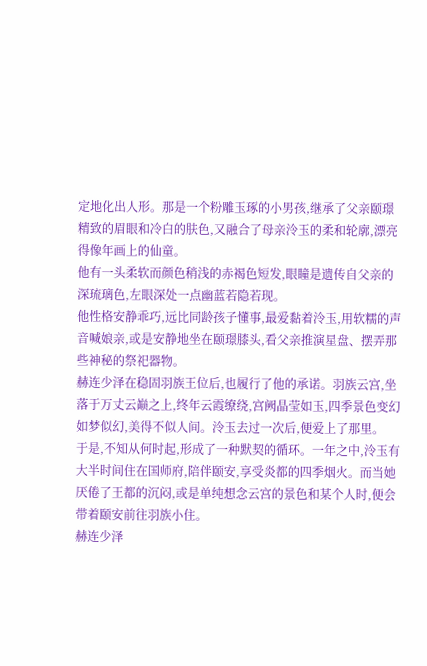定地化出人形。那是一个粉雕玉琢的小男孩,继承了父亲颐璟精致的眉眼和冷白的肤色,又融合了母亲泠玉的柔和轮廓,漂亮得像年画上的仙童。
他有一头柔软而颜色稍浅的赤褐色短发,眼瞳是遗传自父亲的深琉璃色,左眼深处一点幽蓝若隐若现。
他性格安静乖巧,远比同龄孩子懂事,最爱黏着泠玉,用软糯的声音喊娘亲,或是安静地坐在颐璟膝头,看父亲推演星盘、摆弄那些神秘的祭祀器物。
赫连少泽在稳固羽族王位后,也履行了他的承诺。羽族云宫,坐落于万丈云巅之上,终年云霞缭绕,宫阙晶莹如玉,四季景色变幻如梦似幻,美得不似人间。泠玉去过一次后,便爱上了那里。
于是,不知从何时起,形成了一种默契的循环。一年之中,泠玉有大半时间住在国师府,陪伴颐安,享受炎都的四季烟火。而当她厌倦了王都的沉闷,或是单纯想念云宫的景色和某个人时,便会带着颐安前往羽族小住。
赫连少泽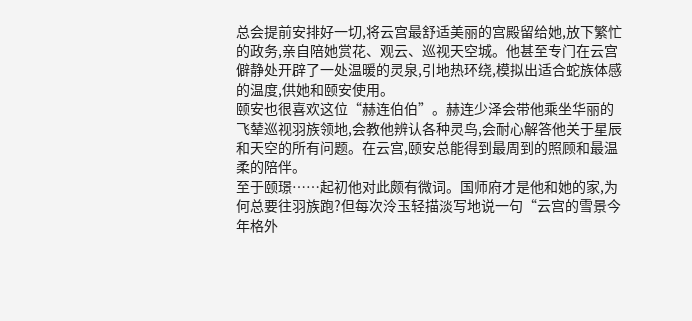总会提前安排好一切,将云宫最舒适美丽的宫殿留给她,放下繁忙的政务,亲自陪她赏花、观云、巡视天空城。他甚至专门在云宫僻静处开辟了一处温暖的灵泉,引地热环绕,模拟出适合蛇族体感的温度,供她和颐安使用。
颐安也很喜欢这位“赫连伯伯”。赫连少泽会带他乘坐华丽的飞辇巡视羽族领地,会教他辨认各种灵鸟,会耐心解答他关于星辰和天空的所有问题。在云宫,颐安总能得到最周到的照顾和最温柔的陪伴。
至于颐璟……起初他对此颇有微词。国师府才是他和她的家,为何总要往羽族跑?但每次泠玉轻描淡写地说一句“云宫的雪景今年格外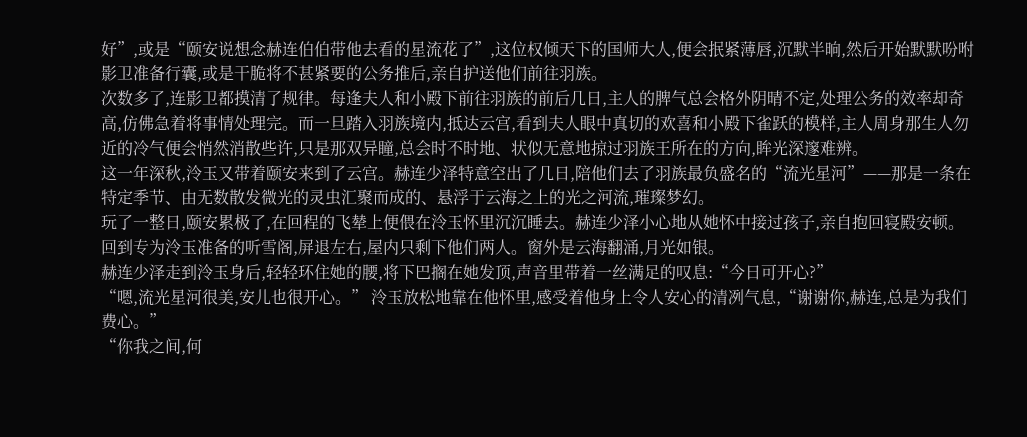好”,或是“颐安说想念赫连伯伯带他去看的星流花了”,这位权倾天下的国师大人,便会抿紧薄唇,沉默半晌,然后开始默默吩咐影卫准备行囊,或是干脆将不甚紧要的公务推后,亲自护送他们前往羽族。
次数多了,连影卫都摸清了规律。每逢夫人和小殿下前往羽族的前后几日,主人的脾气总会格外阴晴不定,处理公务的效率却奇高,仿佛急着将事情处理完。而一旦踏入羽族境内,抵达云宫,看到夫人眼中真切的欢喜和小殿下雀跃的模样,主人周身那生人勿近的冷气便会悄然消散些许,只是那双异瞳,总会时不时地、状似无意地掠过羽族王所在的方向,眸光深邃难辨。
这一年深秋,泠玉又带着颐安来到了云宫。赫连少泽特意空出了几日,陪他们去了羽族最负盛名的“流光星河”——那是一条在特定季节、由无数散发微光的灵虫汇聚而成的、悬浮于云海之上的光之河流,璀璨梦幻。
玩了一整日,颐安累极了,在回程的飞辇上便偎在泠玉怀里沉沉睡去。赫连少泽小心地从她怀中接过孩子,亲自抱回寝殿安顿。
回到专为泠玉准备的听雪阁,屏退左右,屋内只剩下他们两人。窗外是云海翻涌,月光如银。
赫连少泽走到泠玉身后,轻轻环住她的腰,将下巴搁在她发顶,声音里带着一丝满足的叹息:“今日可开心?”
“嗯,流光星河很美,安儿也很开心。” 泠玉放松地靠在他怀里,感受着他身上令人安心的清冽气息,“谢谢你,赫连,总是为我们费心。”
“你我之间,何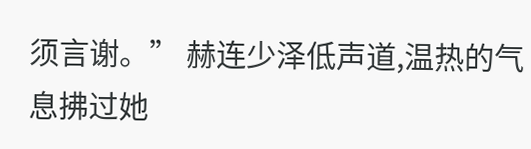须言谢。” 赫连少泽低声道,温热的气息拂过她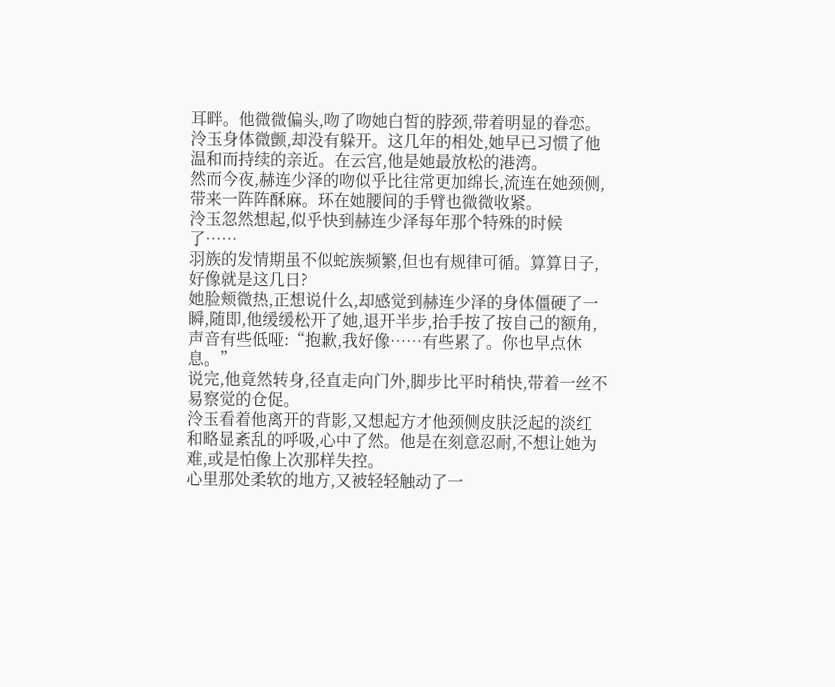耳畔。他微微偏头,吻了吻她白皙的脖颈,带着明显的眷恋。
泠玉身体微颤,却没有躲开。这几年的相处,她早已习惯了他温和而持续的亲近。在云宫,他是她最放松的港湾。
然而今夜,赫连少泽的吻似乎比往常更加绵长,流连在她颈侧,带来一阵阵酥麻。环在她腰间的手臂也微微收紧。
泠玉忽然想起,似乎快到赫连少泽每年那个特殊的时候了……
羽族的发情期虽不似蛇族频繁,但也有规律可循。算算日子,好像就是这几日?
她脸颊微热,正想说什么,却感觉到赫连少泽的身体僵硬了一瞬,随即,他缓缓松开了她,退开半步,抬手按了按自己的额角,声音有些低哑:“抱歉,我好像……有些累了。你也早点休息。”
说完,他竟然转身,径直走向门外,脚步比平时稍快,带着一丝不易察觉的仓促。
泠玉看着他离开的背影,又想起方才他颈侧皮肤泛起的淡红和略显紊乱的呼吸,心中了然。他是在刻意忍耐,不想让她为难,或是怕像上次那样失控。
心里那处柔软的地方,又被轻轻触动了一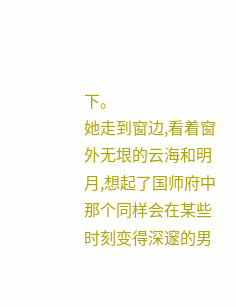下。
她走到窗边,看着窗外无垠的云海和明月,想起了国师府中那个同样会在某些时刻变得深邃的男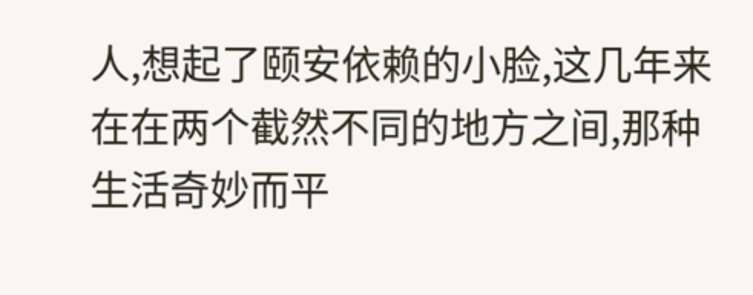人,想起了颐安依赖的小脸,这几年来在在两个截然不同的地方之间,那种生活奇妙而平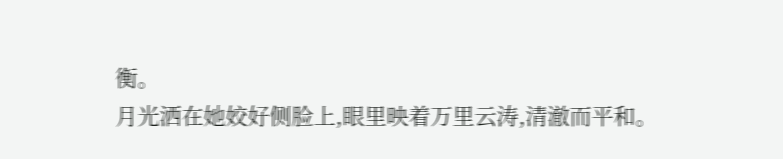衡。
月光洒在她姣好侧脸上,眼里映着万里云涛,清澈而平和。